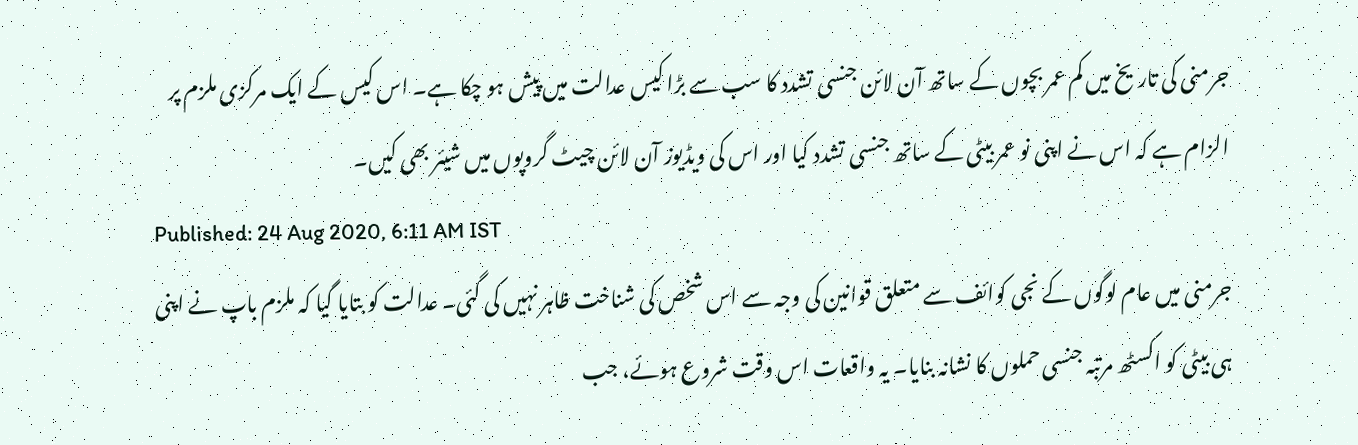جرمنی کی تاریخ میں کم عمر بچوں کے ساتھ آن لائن جنسی تشدد کا سب سے بڑا کیس عدالت میں پیش ہو چکا ہے۔ اس کیس کے ایک مرکزی ملزم پر الزام ہے کہ اس نے اپنی نو عمر بیٹی کے ساتھ جنسی تشدد کیا اور اس کی ویڈیوز آن لائن چیٹ گروپوں میں شیئر بھی کیں۔
Published: 24 Aug 2020, 6:11 AM IST
جرمنی میں عام لوگوں کے نجی کوائف سے متعلق قوانین کی وجہ سے اس شخص کی شناخت ظاہر نہیں کی گئی۔ عدالت کو بتایا گیا کہ ملزم باپ نے اپنی ہی بیٹی کو اکسٹھ مرتبہ جنسی حملوں کا نشانہ بنایا۔ یہ واقعات اس وقت شروع ہوئے، جب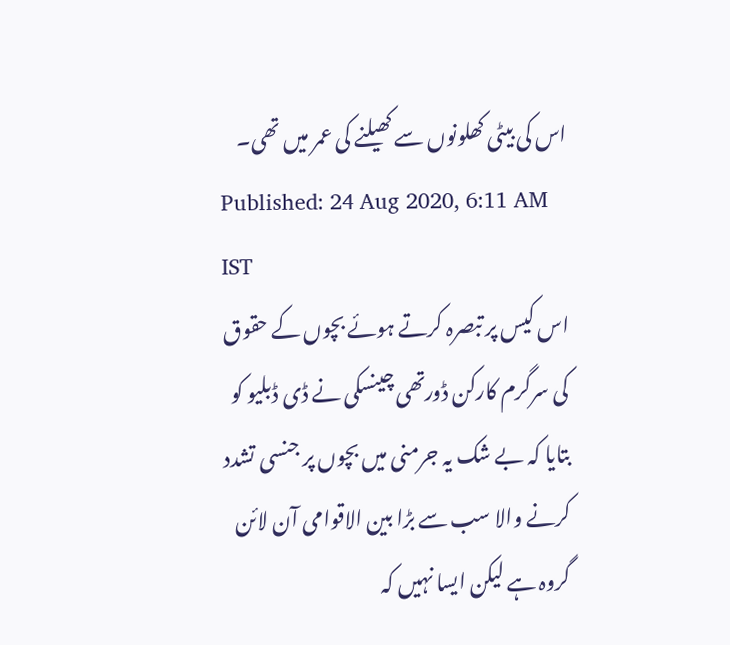اس کی بیٹی کھلونوں سے کھیلنے کی عمر میں تھی۔
Published: 24 Aug 2020, 6:11 AM IST
اس کیس پر تبصرہ کرتے ہوئے بچوں کے حقوق کی سرگرم کارکن ڈورتھی چینسکی نے ڈی ڈبلیو کو بتایا کہ بے شک یہ جرمنی میں بچوں پر جنسی تشدد کرنے والا سب سے بڑا بین الاقوامی آن لائن گروہ ہے لیکن ایسا نہیں کہ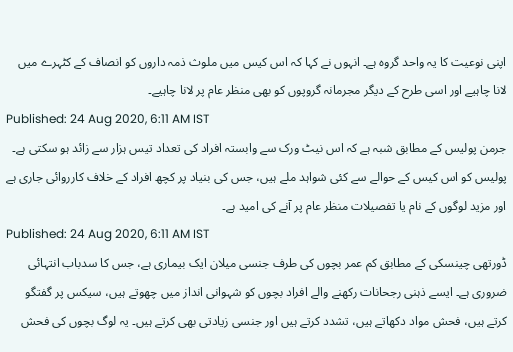اپنی نوعیت کا یہ واحد گروہ ہے۔ انہوں نے کہا کہ اس کیس میں ملوث ذمہ داروں کو انصاف کے کٹہرے میں لانا چاہیے اور اسی طرح کے دیگر مجرمانہ گروپوں کو بھی منظر عام پر لانا چاہیے۔
Published: 24 Aug 2020, 6:11 AM IST
جرمن پولیس کے مطابق شبہ ہے کہ اس نیٹ ورک سے وابستہ افراد کی تعداد تیس ہزار سے زائد ہو سکتی ہے۔ پولیس کو اس کیس کے حوالے سے کئی شواہد ملے ہیں، جس کی بنیاد پر کچھ افراد کے خلاف کارروائی جاری ہے اور مزید لوگوں کے نام یا تفصیلات منظر عام پر آنے کی امید ہے۔
Published: 24 Aug 2020, 6:11 AM IST
ڈورتھی چینسکی کے مطابق کم عمر بچوں کی طرف جنسی میلان ایک بیماری ہے، جس کا سدباب انتہائی ضروری ہے۔ ایسے ذہنی رجحانات رکھنے والے افراد بچوں کو شہوانی انداز میں چھوتے ہیں، سیکس پر گفتگو کرتے ہیں، فحش مواد دکھاتے ہیں، تشدد کرتے ہیں اور جنسی زیادتی بھی کرتے ہیں۔ یہ لوگ بچوں کی فحش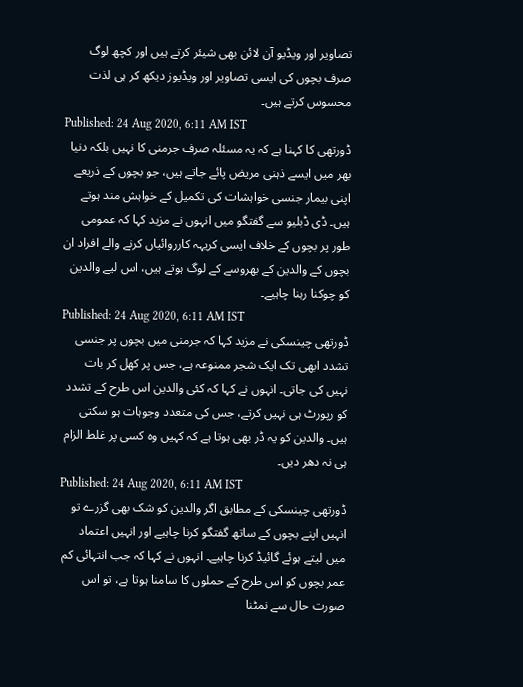تصاویر اور ویڈیو آن لائن بھی شیئر کرتے ہیں اور کچھ لوگ صرف بچوں کی ایسی تصاویر اور ویڈیوز دیکھ کر ہی لذت محسوس کرتے ہیں۔
Published: 24 Aug 2020, 6:11 AM IST
ڈورتھی کا کہنا ہے کہ یہ مسئلہ صرف جرمنی کا نہیں بلکہ دنیا بھر میں ایسے ذہنی مریض پائے جاتے ہیں، جو بچوں کے ذریعے اپنی بیمار جنسی خواہشات کی تکمیل کے خواہش مند ہوتے ہیں۔ ڈی ڈبلیو سے گفتگو میں انہوں نے مزید کہا کہ عمومی طور پر بچوں کے خلاف ایسی کریہہ کارروائیاں کرنے والے افراد ان بچوں کے والدین کے بھروسے کے لوگ ہوتے ہیں، اس لیے والدین کو چوکنا رہنا چاہیے۔
Published: 24 Aug 2020, 6:11 AM IST
ڈورتھی چینسکی نے مزید کہا کہ جرمنی میں بچوں پر جنسی تشدد ابھی تک ایک شجر ممنوعہ ہے، جس پر کھل کر بات نہیں کی جاتی۔ انہوں نے کہا کہ کئی والدین اس طرح کے تشدد کو رپورٹ ہی نہیں کرتے، جس کی متعدد وجوہات ہو سکتی ہیں۔ والدین کو یہ ڈر بھی ہوتا ہے کہ کہیں وہ کسی پر غلط الزام ہی نہ دھر دیں۔
Published: 24 Aug 2020, 6:11 AM IST
ڈورتھی چینسکی کے مطابق اگر والدین کو شک بھی گزرے تو انہیں اپنے بچوں کے ساتھ گفتگو کرنا چاہیے اور انہیں اعتماد میں لیتے ہوئے گائیڈ کرنا چاہیے۔ انہوں نے کہا کہ جب انتہائی کم عمر بچوں کو اس طرح کے حملوں کا سامنا ہوتا ہے، تو اس صورت حال سے نمٹنا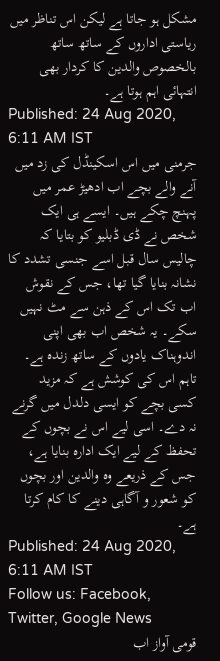مشکل ہو جاتا ہے لیکن اس تناظر میں ریاستی اداروں کے ساتھ ساتھ بالخصوص والدین کا کردار بھی انتہائی اہم ہوتا ہے۔
Published: 24 Aug 2020, 6:11 AM IST
جرمنی میں اس اسکینڈل کی زد میں آنے والے بچے اب ادھیڑ عمر میں پہنچ چکے ہیں۔ ایسے ہی ایک شخص نے ڈی ڈبلیو کو بتایا کہ چالیس سال قبل اسے جنسی تشدد کا نشانہ بنایا گیا تھا، جس کے نقوش اب تک اس کے ذہن سے مٹ نہیں سکے۔ یہ شخص اب بھی اپنی اندوہناک یادوں کے ساتھ زندہ ہے۔ تاہم اس کی کوشش ہے کہ مزید کسی بچے کو ایسی دلدل میں گرنے نہ دے۔ اسی لیے اس نے بچوں کے تحفظ کے لیے ایک ادارہ بنایا ہے، جس کے ذریعے وہ والدین اور بچوں کو شعور و آگاہی دینے کا کام کرتا ہے۔
Published: 24 Aug 2020, 6:11 AM IST
Follow us: Facebook, Twitter, Google News
قومی آواز اب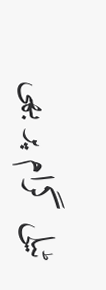ٹیلی گرام پر بھی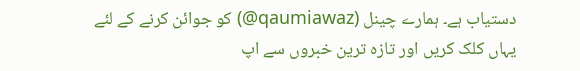دستیاب ہے۔ ہمارے چینل (qaumiawaz@) کو جوائن کرنے کے لئے یہاں کلک کریں اور تازہ ترین خبروں سے اپ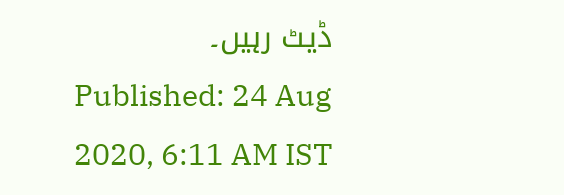ڈیٹ رہیں۔
Published: 24 Aug 2020, 6:11 AM IST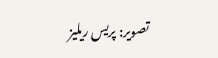تصویر: پریس ریلیز